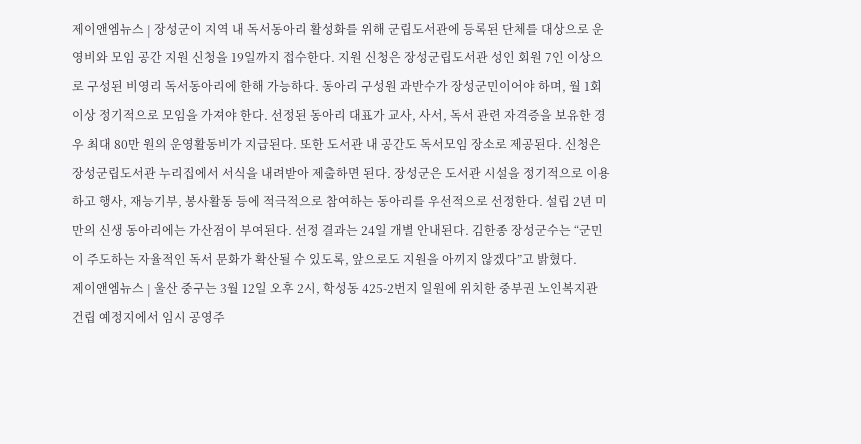제이앤엠뉴스 | 장성군이 지역 내 독서동아리 활성화를 위해 군립도서관에 등록된 단체를 대상으로 운영비와 모임 공간 지원 신청을 19일까지 접수한다. 지원 신청은 장성군립도서관 성인 회원 7인 이상으로 구성된 비영리 독서동아리에 한해 가능하다. 동아리 구성원 과반수가 장성군민이어야 하며, 월 1회 이상 정기적으로 모임을 가져야 한다. 선정된 동아리 대표가 교사, 사서, 독서 관련 자격증을 보유한 경우 최대 80만 원의 운영활동비가 지급된다. 또한 도서관 내 공간도 독서모임 장소로 제공된다. 신청은 장성군립도서관 누리집에서 서식을 내려받아 제출하면 된다. 장성군은 도서관 시설을 정기적으로 이용하고 행사, 재능기부, 봉사활동 등에 적극적으로 참여하는 동아리를 우선적으로 선정한다. 설립 2년 미만의 신생 동아리에는 가산점이 부여된다. 선정 결과는 24일 개별 안내된다. 김한종 장성군수는 “군민이 주도하는 자율적인 독서 문화가 확산될 수 있도록, 앞으로도 지원을 아끼지 않겠다”고 밝혔다.
제이앤엠뉴스 | 울산 중구는 3월 12일 오후 2시, 학성동 425-2번지 일원에 위치한 중부권 노인복지관 건립 예정지에서 임시 공영주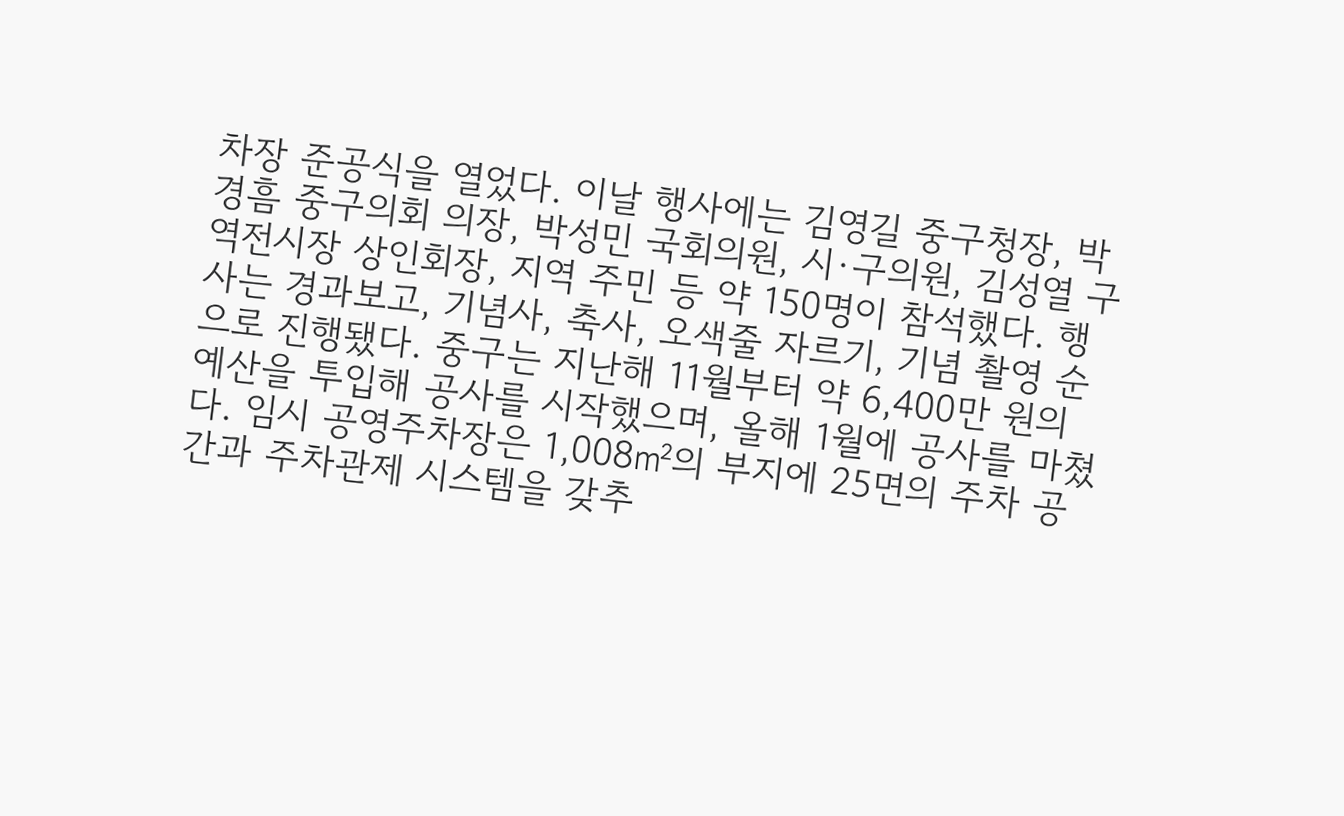차장 준공식을 열었다. 이날 행사에는 김영길 중구청장, 박경흠 중구의회 의장, 박성민 국회의원, 시·구의원, 김성열 구역전시장 상인회장, 지역 주민 등 약 150명이 참석했다. 행사는 경과보고, 기념사, 축사, 오색줄 자르기, 기념 촬영 순으로 진행됐다. 중구는 지난해 11월부터 약 6,400만 원의 예산을 투입해 공사를 시작했으며, 올해 1월에 공사를 마쳤다. 임시 공영주차장은 1,008㎡의 부지에 25면의 주차 공간과 주차관제 시스템을 갖추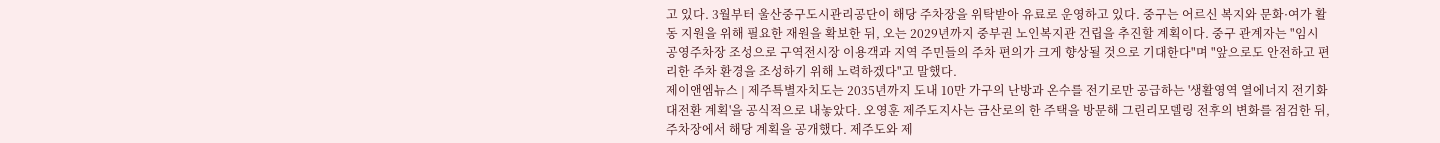고 있다. 3월부터 울산중구도시관리공단이 해당 주차장을 위탁받아 유료로 운영하고 있다. 중구는 어르신 복지와 문화·여가 활동 지원을 위해 필요한 재원을 확보한 뒤, 오는 2029년까지 중부권 노인복지관 건립을 추진할 계획이다. 중구 관계자는 "임시 공영주차장 조성으로 구역전시장 이용객과 지역 주민들의 주차 편의가 크게 향상될 것으로 기대한다"며 "앞으로도 안전하고 편리한 주차 환경을 조성하기 위해 노력하겠다"고 말했다.
제이앤엠뉴스 | 제주특별자치도는 2035년까지 도내 10만 가구의 난방과 온수를 전기로만 공급하는 '생활영역 열에너지 전기화 대전환 계획'을 공식적으로 내놓았다. 오영훈 제주도지사는 금산로의 한 주택을 방문해 그린리모델링 전후의 변화를 점검한 뒤, 주차장에서 해당 계획을 공개했다. 제주도와 제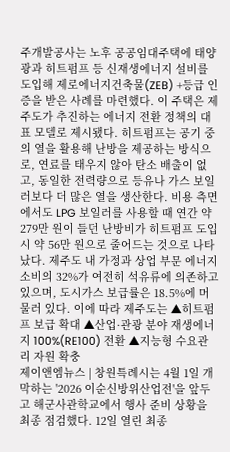주개발공사는 노후 공공임대주택에 태양광과 히트펌프 등 신재생에너지 설비를 도입해 제로에너지건축물(ZEB) +등급 인증을 받은 사례를 마련했다. 이 주택은 제주도가 추진하는 에너지 전환 정책의 대표 모델로 제시됐다. 히트펌프는 공기 중의 열을 활용해 난방을 제공하는 방식으로, 연료를 태우지 않아 탄소 배출이 없고, 동일한 전력량으로 등유나 가스 보일러보다 더 많은 열을 생산한다. 비용 측면에서도 LPG 보일러를 사용할 때 연간 약 279만 원이 들던 난방비가 히트펌프 도입 시 약 56만 원으로 줄어드는 것으로 나타났다. 제주도 내 가정과 상업 부문 에너지 소비의 32%가 여전히 석유류에 의존하고 있으며, 도시가스 보급률은 18.5%에 머물러 있다. 이에 따라 제주도는 ▲히트펌프 보급 확대 ▲산업·관광 분야 재생에너지 100%(RE100) 전환 ▲지능형 수요관리 자원 확충
제이앤엠뉴스 | 창원특례시는 4월 1일 개막하는 '2026 이순신방위산업전'을 앞두고 해군사관학교에서 행사 준비 상황을 최종 점검했다. 12일 열린 최종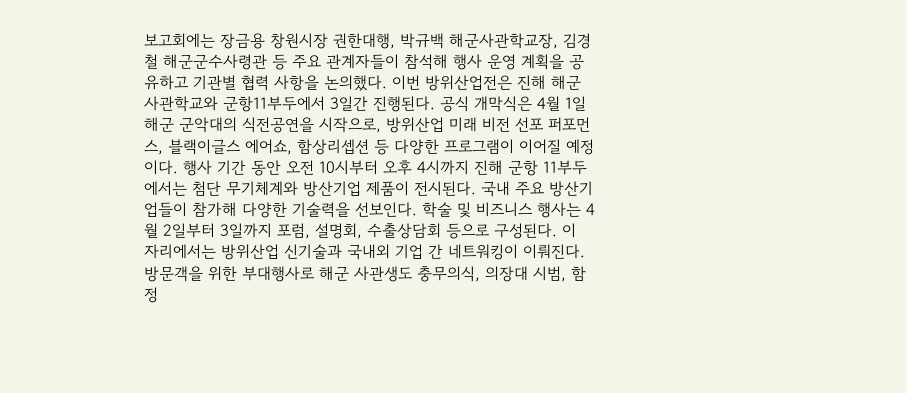보고회에는 장금용 창원시장 권한대행, 박규백 해군사관학교장, 김경철 해군군수사령관 등 주요 관계자들이 참석해 행사 운영 계획을 공유하고 기관별 협력 사항을 논의했다. 이번 방위산업전은 진해 해군사관학교와 군항11부두에서 3일간 진행된다. 공식 개막식은 4월 1일 해군 군악대의 식전공연을 시작으로, 방위산업 미래 비전 선포 퍼포먼스, 블랙이글스 에어쇼, 함상리셉션 등 다양한 프로그램이 이어질 예정이다. 행사 기간 동안 오전 10시부터 오후 4시까지 진해 군항 11부두에서는 첨단 무기체계와 방산기업 제품이 전시된다. 국내 주요 방산기업들이 참가해 다양한 기술력을 선보인다. 학술 및 비즈니스 행사는 4월 2일부터 3일까지 포럼, 설명회, 수출상담회 등으로 구성된다. 이 자리에서는 방위산업 신기술과 국내외 기업 간 네트워킹이 이뤄진다. 방문객을 위한 부대행사로 해군 사관생도 충무의식, 의장대 시범, 함정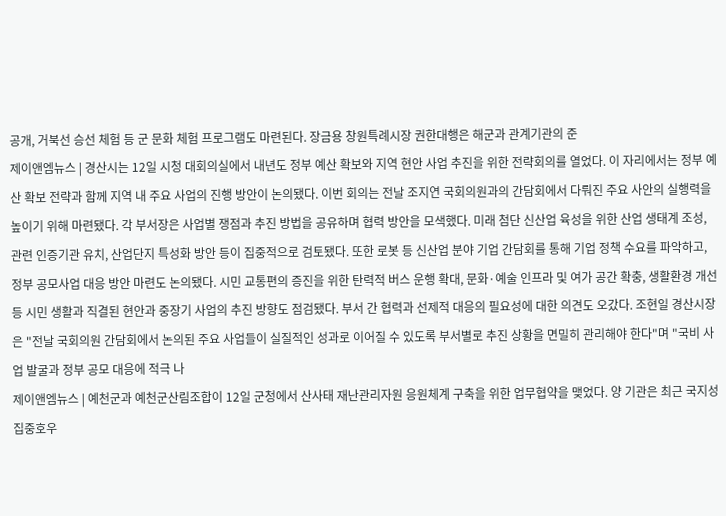공개, 거북선 승선 체험 등 군 문화 체험 프로그램도 마련된다. 장금용 창원특례시장 권한대행은 해군과 관계기관의 준
제이앤엠뉴스 | 경산시는 12일 시청 대회의실에서 내년도 정부 예산 확보와 지역 현안 사업 추진을 위한 전략회의를 열었다. 이 자리에서는 정부 예산 확보 전략과 함께 지역 내 주요 사업의 진행 방안이 논의됐다. 이번 회의는 전날 조지연 국회의원과의 간담회에서 다뤄진 주요 사안의 실행력을 높이기 위해 마련됐다. 각 부서장은 사업별 쟁점과 추진 방법을 공유하며 협력 방안을 모색했다. 미래 첨단 신산업 육성을 위한 산업 생태계 조성, 관련 인증기관 유치, 산업단지 특성화 방안 등이 집중적으로 검토됐다. 또한 로봇 등 신산업 분야 기업 간담회를 통해 기업 정책 수요를 파악하고, 정부 공모사업 대응 방안 마련도 논의됐다. 시민 교통편의 증진을 위한 탄력적 버스 운행 확대, 문화·예술 인프라 및 여가 공간 확충, 생활환경 개선 등 시민 생활과 직결된 현안과 중장기 사업의 추진 방향도 점검됐다. 부서 간 협력과 선제적 대응의 필요성에 대한 의견도 오갔다. 조현일 경산시장은 "전날 국회의원 간담회에서 논의된 주요 사업들이 실질적인 성과로 이어질 수 있도록 부서별로 추진 상황을 면밀히 관리해야 한다"며 "국비 사업 발굴과 정부 공모 대응에 적극 나
제이앤엠뉴스 | 예천군과 예천군산림조합이 12일 군청에서 산사태 재난관리자원 응원체계 구축을 위한 업무협약을 맺었다. 양 기관은 최근 국지성 집중호우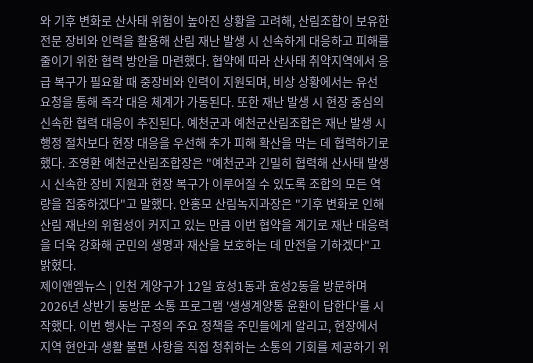와 기후 변화로 산사태 위험이 높아진 상황을 고려해, 산림조합이 보유한 전문 장비와 인력을 활용해 산림 재난 발생 시 신속하게 대응하고 피해를 줄이기 위한 협력 방안을 마련했다. 협약에 따라 산사태 취약지역에서 응급 복구가 필요할 때 중장비와 인력이 지원되며, 비상 상황에서는 유선 요청을 통해 즉각 대응 체계가 가동된다. 또한 재난 발생 시 현장 중심의 신속한 협력 대응이 추진된다. 예천군과 예천군산림조합은 재난 발생 시 행정 절차보다 현장 대응을 우선해 추가 피해 확산을 막는 데 협력하기로 했다. 조영환 예천군산림조합장은 "예천군과 긴밀히 협력해 산사태 발생 시 신속한 장비 지원과 현장 복구가 이루어질 수 있도록 조합의 모든 역량을 집중하겠다"고 말했다. 안홍모 산림녹지과장은 "기후 변화로 인해 산림 재난의 위험성이 커지고 있는 만큼 이번 협약을 계기로 재난 대응력을 더욱 강화해 군민의 생명과 재산을 보호하는 데 만전을 기하겠다"고 밝혔다.
제이앤엠뉴스 | 인천 계양구가 12일 효성1동과 효성2동을 방문하며 2026년 상반기 동방문 소통 프로그램 '생생계양통 윤환이 답한다'를 시작했다. 이번 행사는 구정의 주요 정책을 주민들에게 알리고, 현장에서 지역 현안과 생활 불편 사항을 직접 청취하는 소통의 기회를 제공하기 위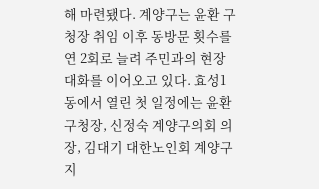해 마련됐다. 계양구는 윤환 구청장 취임 이후 동방문 횟수를 연 2회로 늘려 주민과의 현장 대화를 이어오고 있다. 효성1동에서 열린 첫 일정에는 윤환 구청장, 신정숙 계양구의회 의장, 김대기 대한노인회 계양구지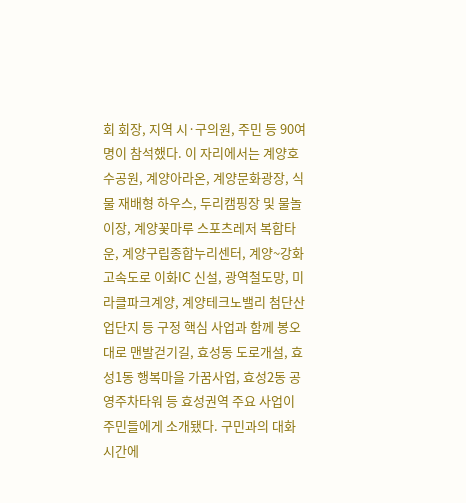회 회장, 지역 시·구의원, 주민 등 90여 명이 참석했다. 이 자리에서는 계양호수공원, 계양아라온, 계양문화광장, 식물 재배형 하우스, 두리캠핑장 및 물놀이장, 계양꽃마루 스포츠레저 복합타운, 계양구립종합누리센터, 계양~강화 고속도로 이화IC 신설, 광역철도망, 미라클파크계양, 계양테크노밸리 첨단산업단지 등 구정 핵심 사업과 함께 봉오대로 맨발걷기길, 효성동 도로개설, 효성1동 행복마을 가꿈사업, 효성2동 공영주차타워 등 효성권역 주요 사업이 주민들에게 소개됐다. 구민과의 대화 시간에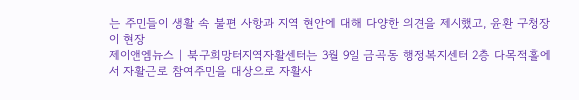는 주민들이 생활 속 불편 사항과 지역 현안에 대해 다양한 의견을 제시했고, 윤환 구청장이 현장
제이앤엠뉴스 | 북구희망터지역자활센터는 3월 9일 금곡동 행정복지센터 2층 다목적홀에서 자활근로 참여주민을 대상으로 자활사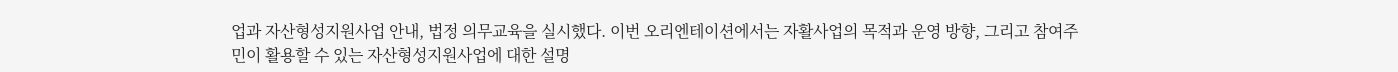업과 자산형성지원사업 안내, 법정 의무교육을 실시했다. 이번 오리엔테이션에서는 자활사업의 목적과 운영 방향, 그리고 참여주민이 활용할 수 있는 자산형성지원사업에 대한 설명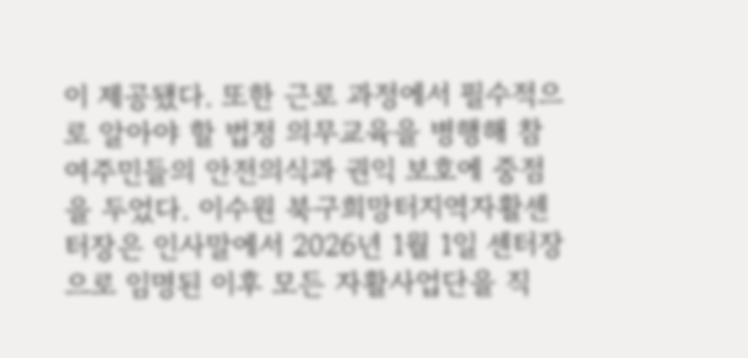이 제공됐다. 또한 근로 과정에서 필수적으로 알아야 할 법정 의무교육을 병행해 참여주민들의 안전의식과 권익 보호에 중점을 두었다. 이수원 북구희망터지역자활센터장은 인사말에서 2026년 1월 1일 센터장으로 임명된 이후 모든 자활사업단을 직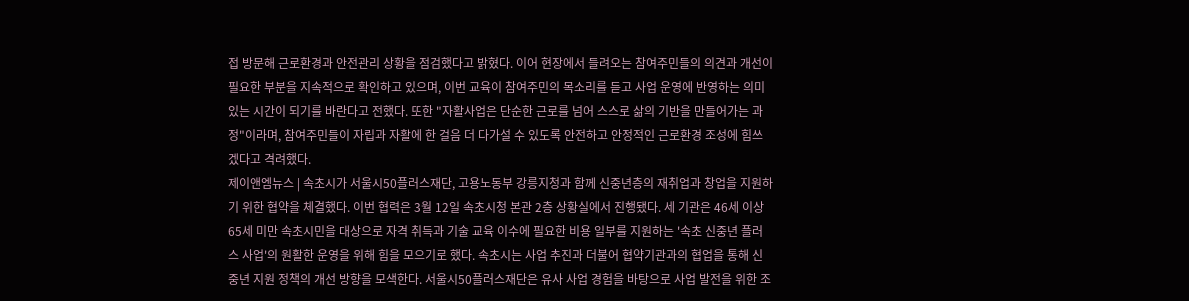접 방문해 근로환경과 안전관리 상황을 점검했다고 밝혔다. 이어 현장에서 들려오는 참여주민들의 의견과 개선이 필요한 부분을 지속적으로 확인하고 있으며, 이번 교육이 참여주민의 목소리를 듣고 사업 운영에 반영하는 의미 있는 시간이 되기를 바란다고 전했다. 또한 "자활사업은 단순한 근로를 넘어 스스로 삶의 기반을 만들어가는 과정"이라며, 참여주민들이 자립과 자활에 한 걸음 더 다가설 수 있도록 안전하고 안정적인 근로환경 조성에 힘쓰겠다고 격려했다.
제이앤엠뉴스 | 속초시가 서울시50플러스재단, 고용노동부 강릉지청과 함께 신중년층의 재취업과 창업을 지원하기 위한 협약을 체결했다. 이번 협력은 3월 12일 속초시청 본관 2층 상황실에서 진행됐다. 세 기관은 46세 이상 65세 미만 속초시민을 대상으로 자격 취득과 기술 교육 이수에 필요한 비용 일부를 지원하는 '속초 신중년 플러스 사업'의 원활한 운영을 위해 힘을 모으기로 했다. 속초시는 사업 추진과 더불어 협약기관과의 협업을 통해 신중년 지원 정책의 개선 방향을 모색한다. 서울시50플러스재단은 유사 사업 경험을 바탕으로 사업 발전을 위한 조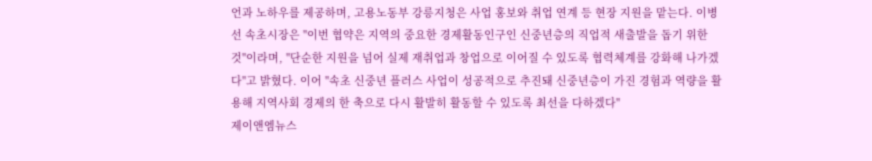언과 노하우를 제공하며, 고용노동부 강릉지청은 사업 홍보와 취업 연계 등 현장 지원을 맡는다. 이병선 속초시장은 "이번 협약은 지역의 중요한 경제활동인구인 신중년층의 직업적 새출발을 돕기 위한 것"이라며, "단순한 지원을 넘어 실제 재취업과 창업으로 이어질 수 있도록 협력체계를 강화해 나가겠다"고 밝혔다. 이어 "속초 신중년 플러스 사업이 성공적으로 추진돼 신중년층이 가진 경험과 역량을 활용해 지역사회 경제의 한 축으로 다시 활발히 활동할 수 있도록 최선을 다하겠다"
제이앤엠뉴스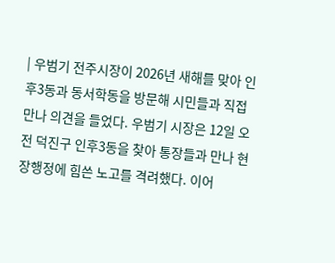| 우범기 전주시장이 2026년 새해를 맞아 인후3동과 동서학동을 방문해 시민들과 직접 만나 의견을 들었다. 우범기 시장은 12일 오전 덕진구 인후3동을 찾아 통장들과 만나 현장행정에 힘쓴 노고를 격려했다. 이어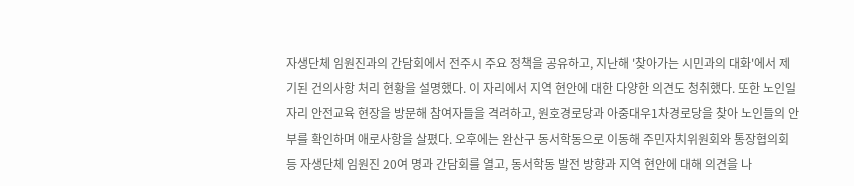자생단체 임원진과의 간담회에서 전주시 주요 정책을 공유하고, 지난해 '찾아가는 시민과의 대화'에서 제기된 건의사항 처리 현황을 설명했다. 이 자리에서 지역 현안에 대한 다양한 의견도 청취했다. 또한 노인일자리 안전교육 현장을 방문해 참여자들을 격려하고, 원호경로당과 아중대우1차경로당을 찾아 노인들의 안부를 확인하며 애로사항을 살폈다. 오후에는 완산구 동서학동으로 이동해 주민자치위원회와 통장협의회 등 자생단체 임원진 20여 명과 간담회를 열고, 동서학동 발전 방향과 지역 현안에 대해 의견을 나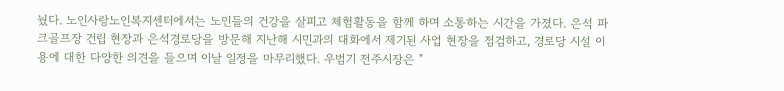눴다. 노인사랑노인복지센터에서는 노인들의 건강을 살피고 체험활동을 함께 하며 소통하는 시간을 가졌다. 은석 파크골프장 건립 현장과 은석경로당을 방문해 지난해 시민과의 대화에서 제기된 사업 현장을 점검하고, 경로당 시설 이용에 대한 다양한 의견을 들으며 이날 일정을 마무리했다. 우범기 전주시장은 "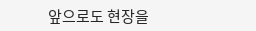앞으로도 현장을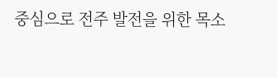중심으로 전주 발전을 위한 목소